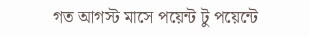গত আগস্ট মাসে পয়েন্ট টু পয়েন্টে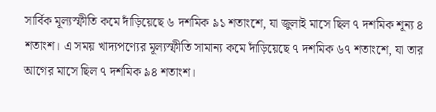সার্বিক মূল্যস্ফীতি কমে দাঁড়িয়েছে ৬ দশমিক ৯১ শতাংশে, যা জুলাই মাসে ছিল ৭ দশমিক শূন্য ৪ শতাংশ। এ সময় খাদ্যপণ্যের মূল্যস্ফীতি সামান্য কমে দাঁড়িয়েছে ৭ দশমিক ৬৭ শতাংশে, যা তার আগের মাসে ছিল ৭ দশমিক ৯৪ শতাংশ।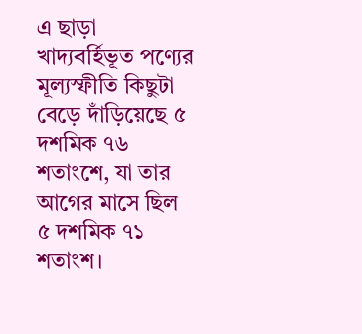এ ছাড়া খাদ্যবর্হিভূত পণ্যের মূল্যস্ফীতি কিছুটা বেড়ে দাঁড়িয়েছে ৫ দশমিক ৭৬ শতাংশে, যা তার আগের মাসে ছিল ৫ দশমিক ৭১ শতাংশ।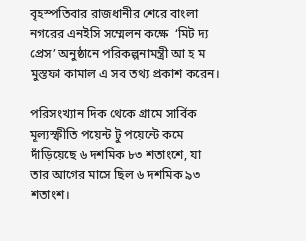বৃহস্পতিবার রাজধানীর শেরে বাংলা নগরের এনইসি সম্মেলন কক্ষে  ‘মিট দ্য প্রেস’ অনুষ্ঠানে পরিকল্পনামন্ত্রী আ হ ম মুস্তফা কামাল এ সব তথ্য প্রকাশ করেন।

পরিসংখ্যান দিক থেকে গ্রামে সার্বিক মূল্যস্ফীতি পয়েন্ট টু পয়েন্টে কমে দাঁড়িয়েছে ৬ দশমিক ৮৩ শতাংশে, যা তার আগের মাসে ছিল ৬ দশমিক ৯৩ শতাংশ।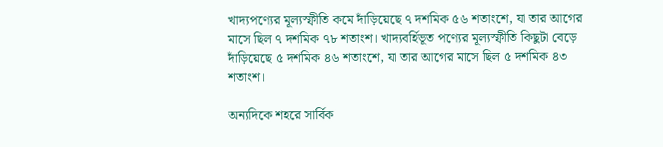খাদ্যপণ্যের মূল্যস্ফীতি কমে দাঁড়িয়েছে ৭ দশমিক ৫৬ শতাংশে, যা তার আগের মাসে ছিল ৭ দশমিক ৭৮ শতাংশ। খাদ্যবর্হিভূত পণ্যের মূল্যস্ফীতি কিছুটা বেড়ে দাঁড়িয়েছে ৫ দশমিক ৪৬ শতাংশে, যা তার আগের মাসে ছিল ৫ দশমিক ৪৩ শতাংশ।

অন্যদিকে শহরে সার্বিক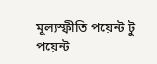মূল্যস্ফীতি পয়েন্ট টু পয়েন্ট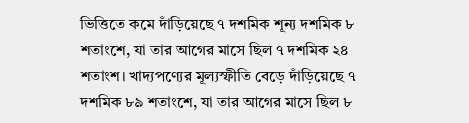ভিত্তিতে কমে দাঁড়িয়েছে ৭ দশমিক শূন্য দশমিক ৮ শতাংশে, যা তার আগের মাসে ছিল ৭ দশমিক ২৪ শতাংশ। খাদ্যপণ্যের মূল্যস্ফীতি বেড়ে দাঁড়িয়েছে ৭ দশমিক ৮৯ শতাংশে, যা তার আগের মাসে ছিল ৮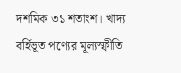দশমিক ৩১ শতাংশ। খাদ্য বর্হিভূত পণ্যের মূল্যস্ফীতি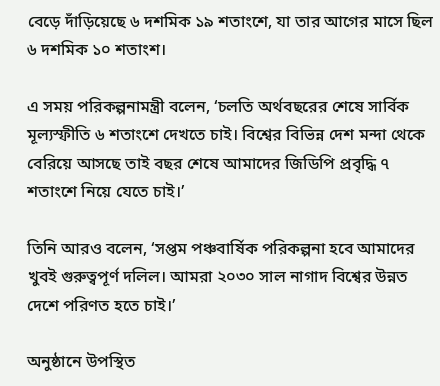বেড়ে দাঁড়িয়েছে ৬ দশমিক ১৯ শতাংশে, যা তার আগের মাসে ছিল ৬ দশমিক ১০ শতাংশ।

এ সময় পরিকল্পনামন্ত্রী বলেন, ‘চলতি অর্থবছরের শেষে সার্বিক মূল্যস্ফীতি ৬ শতাংশে দেখতে চাই। বিশ্বের বিভিন্ন দেশ মন্দা থেকে বেরিয়ে আসছে তাই বছর শেষে আমাদের জিডিপি প্রবৃদ্ধি ৭ শতাংশে নিয়ে যেতে চাই।’

তিনি আরও বলেন, ‘সপ্তম পঞ্চবার্ষিক পরিকল্পনা হবে আমাদের খুবই গুরুত্বপূর্ণ দলিল। আমরা ২০৩০ সাল নাগাদ বিশ্বের উন্নত দেশে পরিণত হতে চাই।’

অনুষ্ঠানে উপস্থিত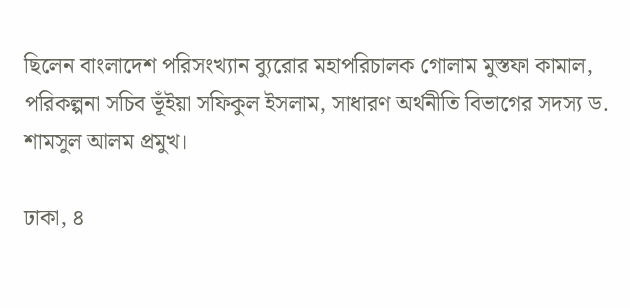ছিলেন বাংলাদেশ পরিসংখ্যান ব্যুরোর মহাপরিচালক গোলাম মুস্তফা কামাল, পরিকল্পনা সচিব ভূঁইয়া সফিকুল ইসলাম, সাধারণ অর্থনীতি বিভাগের সদস্য ড. শামসুল আলম প্রমুখ।

ঢাকা, ৪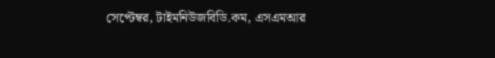সেপ্টেম্বর, টাইমনিউজবিডি.কম, এসএমআর